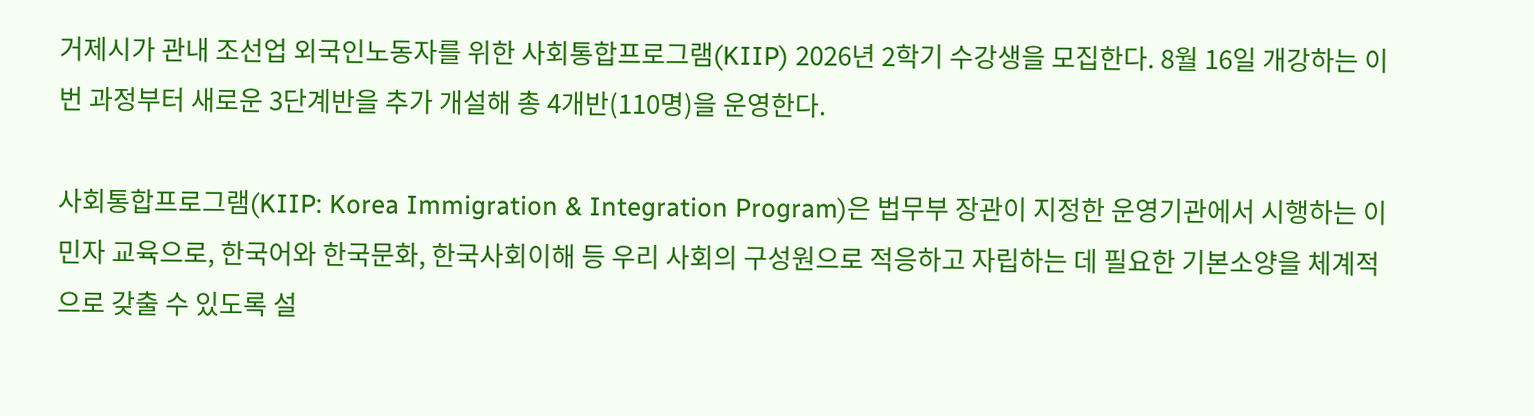거제시가 관내 조선업 외국인노동자를 위한 사회통합프로그램(KIIP) 2026년 2학기 수강생을 모집한다. 8월 16일 개강하는 이번 과정부터 새로운 3단계반을 추가 개설해 총 4개반(110명)을 운영한다.

사회통합프로그램(KIIP: Korea Immigration & Integration Program)은 법무부 장관이 지정한 운영기관에서 시행하는 이민자 교육으로, 한국어와 한국문화, 한국사회이해 등 우리 사회의 구성원으로 적응하고 자립하는 데 필요한 기본소양을 체계적으로 갖출 수 있도록 설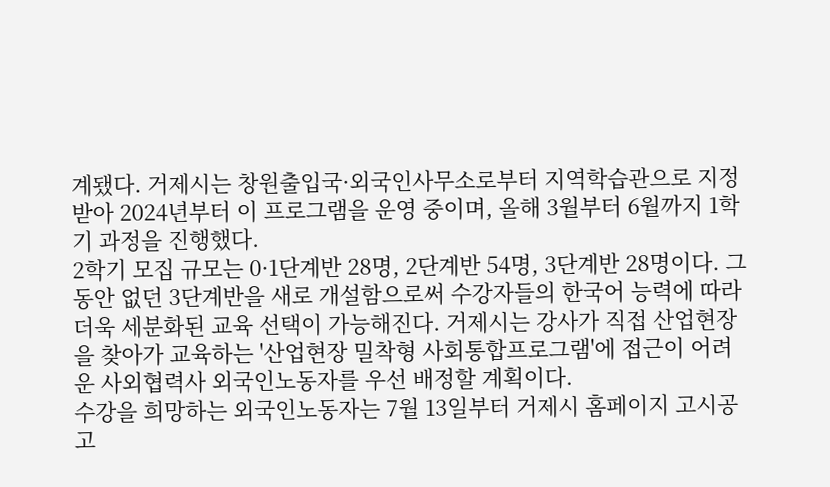계됐다. 거제시는 창원출입국·외국인사무소로부터 지역학습관으로 지정받아 2024년부터 이 프로그램을 운영 중이며, 올해 3월부터 6월까지 1학기 과정을 진행했다.
2학기 모집 규모는 0·1단계반 28명, 2단계반 54명, 3단계반 28명이다. 그동안 없던 3단계반을 새로 개설함으로써 수강자들의 한국어 능력에 따라 더욱 세분화된 교육 선택이 가능해진다. 거제시는 강사가 직접 산업현장을 찾아가 교육하는 '산업현장 밀착형 사회통합프로그램'에 접근이 어려운 사외협력사 외국인노동자를 우선 배정할 계획이다.
수강을 희망하는 외국인노동자는 7월 13일부터 거제시 홈페이지 고시공고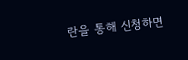란을 통해 신청하면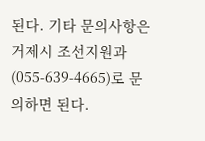된다. 기타 문의사항은 거제시 조선지원과(055-639-4665)로 문의하면 된다.